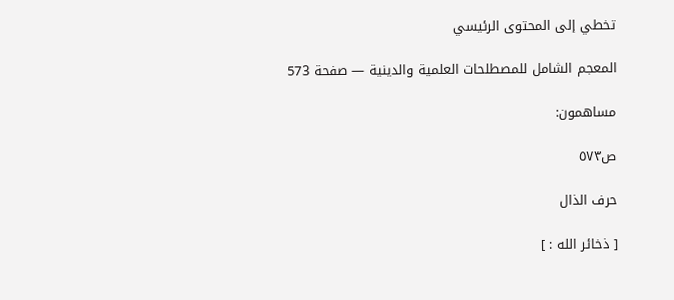تخطي إلى المحتوى الرئيسي

المعجم الشامل للمصطلحات العلمية والدينية — صفحة 573

مساهمون:

ص٥٧٣

حرف الذال

[ ذخائر الله : ]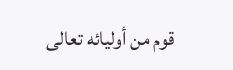قوم من أوليائه تعالى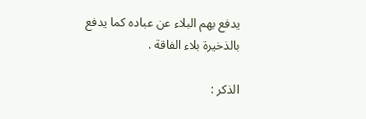يدفع بهم البلاء عن عباده كما يدفع بالذخيرة بلاء الفاقة .

الذكر :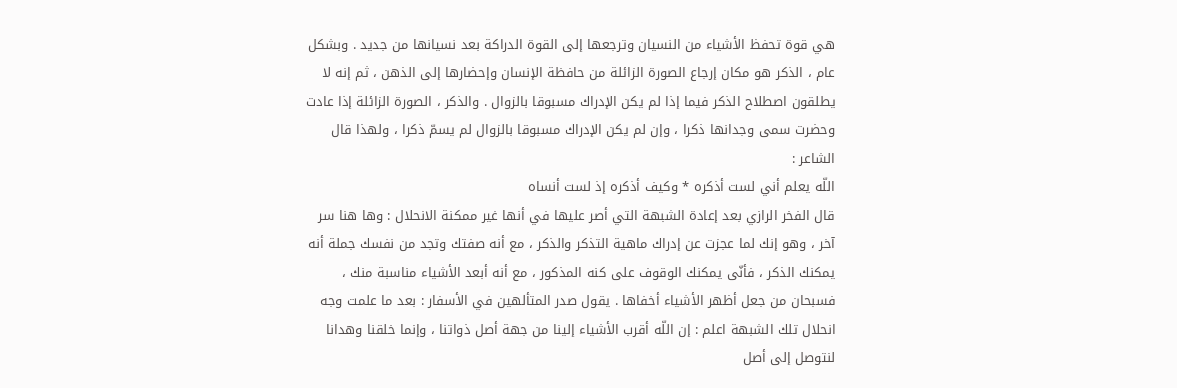هي قوة تحفظ الأشياء من النسيان وترجعها إلى القوة الدراكة بعد نسيانها من جديد . وبشكل عام ، الذكر هو مكان إرجاع الصورة الزائلة من حافظة الإنسان وإحضارها إلى الذهن ، ثم إنه لا يطلقون اصطلاح الذكر فيما إذا لم يكن الإدراك مسبوقا بالزوال . والذكر ، الصورة الزائلة إذا عادت وحضرت سمى وجدانها ذكرا ، وإن لم يكن الإدراك مسبوقا بالزوال لم يسمّ ذكرا ، ولهذا قال الشاعر :
اللّه يعلم أني لست أذكره * وكيف أذكره إذ لست أنساه
قال الفخر الرازي بعد إعادة الشبهة التي أصر عليها في أنها غير ممكنة الانحلال : وها هنا سر آخر ، وهو إنك لما عجزت عن إدراك ماهية التذكر والذكر ، مع أنه صفتك وتجد من نفسك جملة أنه يمكنك الذكر ، فأنّى يمكنك الوقوف على كنه المذكور ، مع أنه أبعد الأشياء مناسبة منك ، فسبحان من جعل أظهر الأشياء أخفاها . يقول صدر المتألهين في الأسفار : بعد ما علمت وجه انحلال تلك الشبهة اعلم : إن اللّه أقرب الأشياء إلينا من جهة أصل ذواتنا ، وإنما خلقنا وهدانا لنتوصل إلى أصل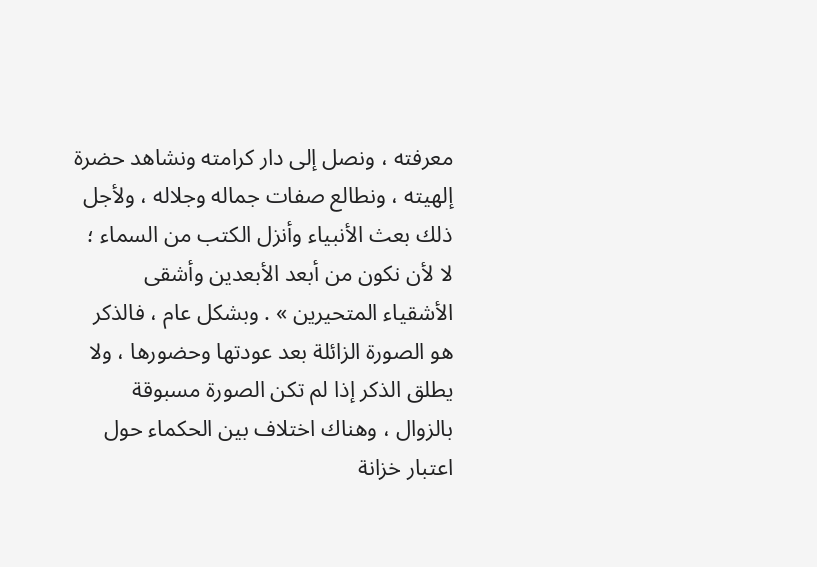معرفته ، ونصل إلى دار كرامته ونشاهد حضرة إلهيته ، ونطالع صفات جماله وجلاله ، ولأجل ذلك بعث الأنبياء وأنزل الكتب من السماء ؛ لا لأن نكون من أبعد الأبعدين وأشقى الأشقياء المتحيرين » . وبشكل عام ، فالذكر هو الصورة الزائلة بعد عودتها وحضورها ، ولا يطلق الذكر إذا لم تكن الصورة مسبوقة بالزوال ، وهناك اختلاف بين الحكماء حول اعتبار خزانة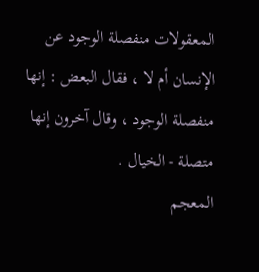المعقولات منفصلة الوجود عن الإنسان أم لا ، فقال البعض : إنها منفصلة الوجود ، وقال آخرون إنها متصلة - الخيال .
المعجم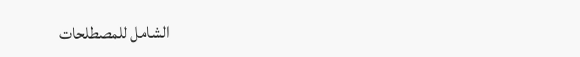الشامل للمصطلحات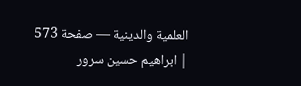العلمية والدينية — صفحة 573 | ابراهيم حسين سرور